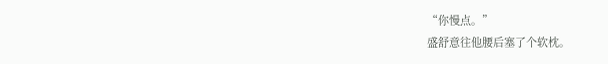“你慢点。”
盛舒意往他腰后塞了个软枕。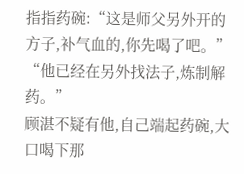指指药碗:“这是师父另外开的方子,补气血的,你先喝了吧。”
“他已经在另外找法子,炼制解药。”
顾湛不疑有他,自己端起药碗,大口喝下那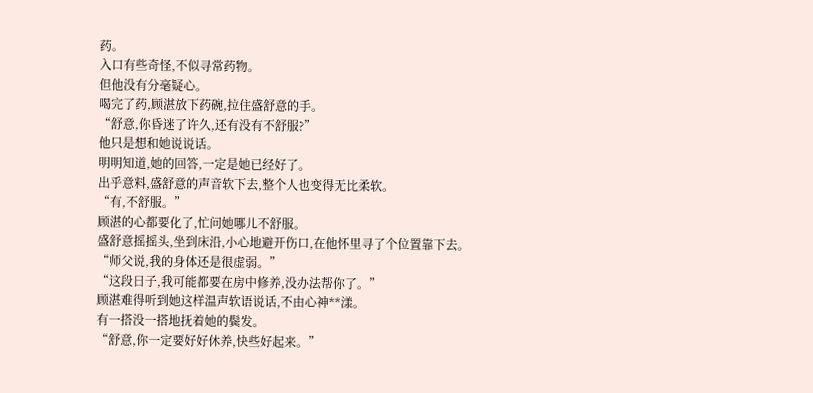药。
入口有些奇怪,不似寻常药物。
但他没有分毫疑心。
喝完了药,顾湛放下药碗,拉住盛舒意的手。
“舒意,你昏迷了许久,还有没有不舒服?”
他只是想和她说说话。
明明知道,她的回答,一定是她已经好了。
出乎意料,盛舒意的声音软下去,整个人也变得无比柔软。
“有,不舒服。”
顾湛的心都要化了,忙问她哪儿不舒服。
盛舒意摇摇头,坐到床沿,小心地避开伤口,在他怀里寻了个位置靠下去。
“师父说,我的身体还是很虚弱。”
“这段日子,我可能都要在房中修养,没办法帮你了。”
顾湛难得听到她这样温声软语说话,不由心神**漾。
有一搭没一搭地抚着她的鬓发。
“舒意,你一定要好好休养,快些好起来。”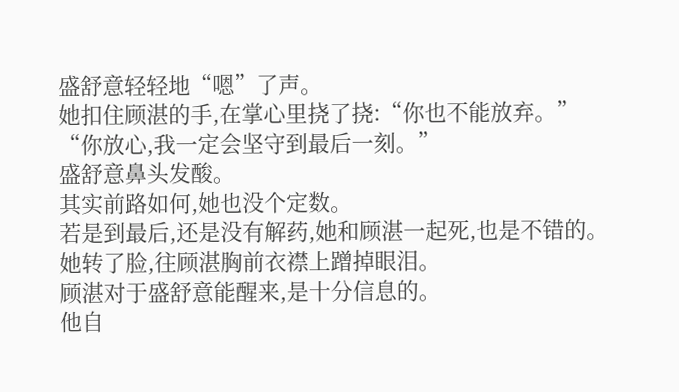盛舒意轻轻地“嗯”了声。
她扣住顾湛的手,在掌心里挠了挠:“你也不能放弃。”
“你放心,我一定会坚守到最后一刻。”
盛舒意鼻头发酸。
其实前路如何,她也没个定数。
若是到最后,还是没有解药,她和顾湛一起死,也是不错的。
她转了脸,往顾湛胸前衣襟上蹭掉眼泪。
顾湛对于盛舒意能醒来,是十分信息的。
他自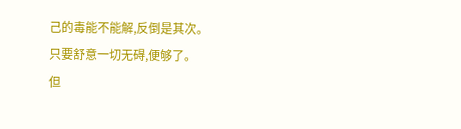己的毒能不能解,反倒是其次。
只要舒意一切无碍,便够了。
但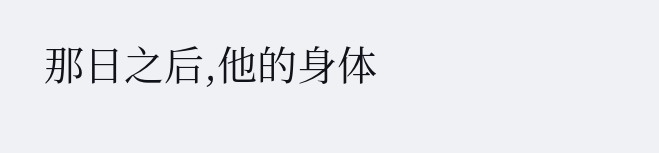那日之后,他的身体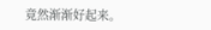竟然渐渐好起来。